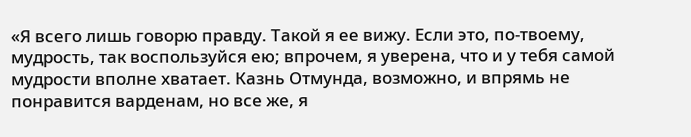«Я всего лишь говорю правду. Такой я ее вижу. Если это, по-твоему, мудрость, так воспользуйся ею; впрочем, я уверена, что и у тебя самой мудрости вполне хватает. Казнь Отмунда, возможно, и впрямь не понравится варденам, но все же, я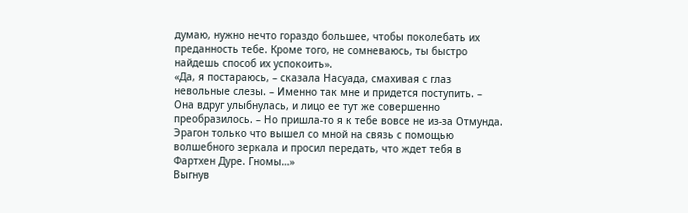думаю, нужно нечто гораздо большее, чтобы поколебать их преданность тебе. Кроме того, не сомневаюсь, ты быстро найдешь способ их успокоить».
«Да, я постараюсь, – сказала Насуада, смахивая с глаз невольные слезы. – Именно так мне и придется поступить. – Она вдруг улыбнулась, и лицо ее тут же совершенно преобразилось. – Но пришла-то я к тебе вовсе не из-за Отмунда. Эрагон только что вышел со мной на связь с помощью волшебного зеркала и просил передать, что ждет тебя в Фартхен Дуре. Гномы…»
Выгнув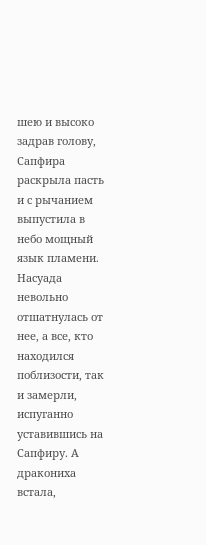шею и высоко задрав голову, Сапфира раскрыла пасть и с рычанием выпустила в небо мощный язык пламени. Насуада невольно отшатнулась от нее, а все, кто находился поблизости, так и замерли, испуганно уставившись на Сапфиру. А дракониха встала,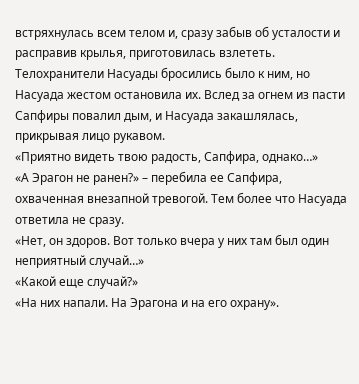встряхнулась всем телом и, сразу забыв об усталости и расправив крылья, приготовилась взлететь.
Телохранители Насуады бросились было к ним, но Насуада жестом остановила их. Вслед за огнем из пасти Сапфиры повалил дым, и Насуада закашлялась, прикрывая лицо рукавом.
«Приятно видеть твою радость, Сапфира, однако…»
«А Эрагон не ранен?» – перебила ее Сапфира, охваченная внезапной тревогой. Тем более что Насуада ответила не сразу.
«Нет, он здоров. Вот только вчера у них там был один неприятный случай…»
«Какой еще случай?»
«На них напали. На Эрагона и на его охрану».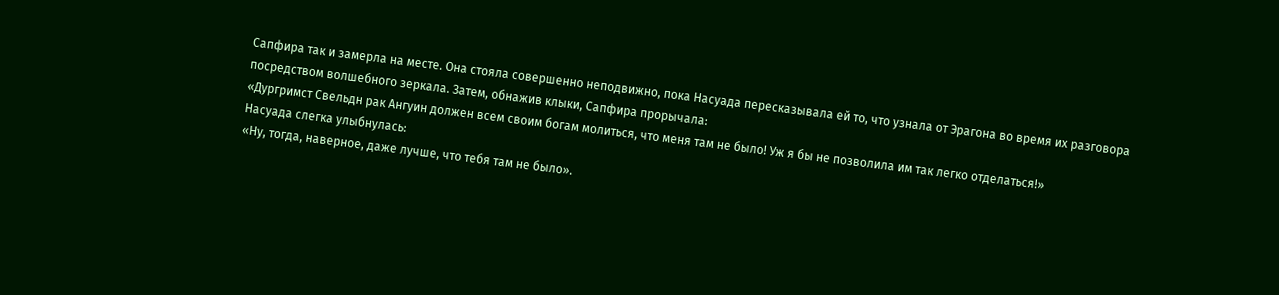Сапфира так и замерла на месте. Она стояла совершенно неподвижно, пока Насуада пересказывала ей то, что узнала от Эрагона во время их разговора посредством волшебного зеркала. Затем, обнажив клыки, Сапфира прорычала:
«Дургримст Свельдн рак Ангуин должен всем своим богам молиться, что меня там не было! Уж я бы не позволила им так легко отделаться!»
Насуада слегка улыбнулась:
«Ну, тогда, наверное, даже лучше, что тебя там не было».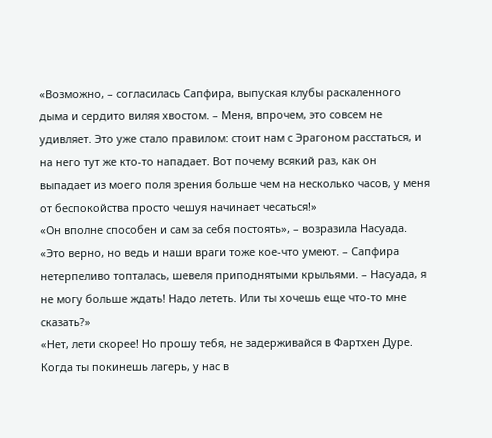«Возможно, – согласилась Сапфира, выпуская клубы раскаленного дыма и сердито виляя хвостом. – Меня, впрочем, это совсем не удивляет. Это уже стало правилом: стоит нам с Эрагоном расстаться, и на него тут же кто-то нападает. Вот почему всякий раз, как он выпадает из моего поля зрения больше чем на несколько часов, у меня от беспокойства просто чешуя начинает чесаться!»
«Он вполне способен и сам за себя постоять», – возразила Насуада.
«Это верно, но ведь и наши враги тоже кое-что умеют. – Сапфира нетерпеливо топталась, шевеля приподнятыми крыльями. – Насуада, я не могу больше ждать! Надо лететь. Или ты хочешь еще что-то мне сказать?»
«Нет, лети скорее! Но прошу тебя, не задерживайся в Фартхен Дуре. Когда ты покинешь лагерь, у нас в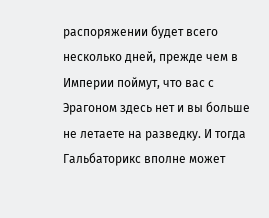распоряжении будет всего несколько дней, прежде чем в Империи поймут, что вас с Эрагоном здесь нет и вы больше не летаете на разведку. И тогда Гальбаторикс вполне может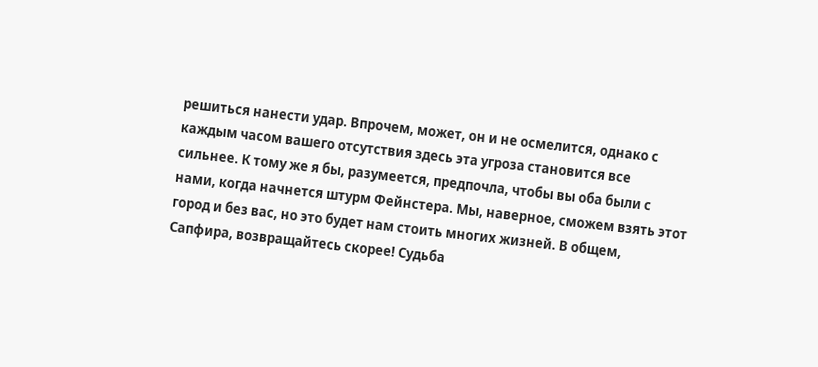решиться нанести удар. Впрочем, может, он и не осмелится, однако с каждым часом вашего отсутствия здесь эта угроза становится все сильнее. К тому же я бы, разумеется, предпочла, чтобы вы оба были с нами, когда начнется штурм Фейнстера. Мы, наверное, сможем взять этот город и без вас, но это будет нам стоить многих жизней. В общем, Сапфира, возвращайтесь скорее! Судьба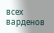всех варденов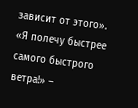зависит от этого».
«Я полечу быстрее самого быстрого ветра!» –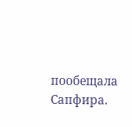пообещала Сапфира.